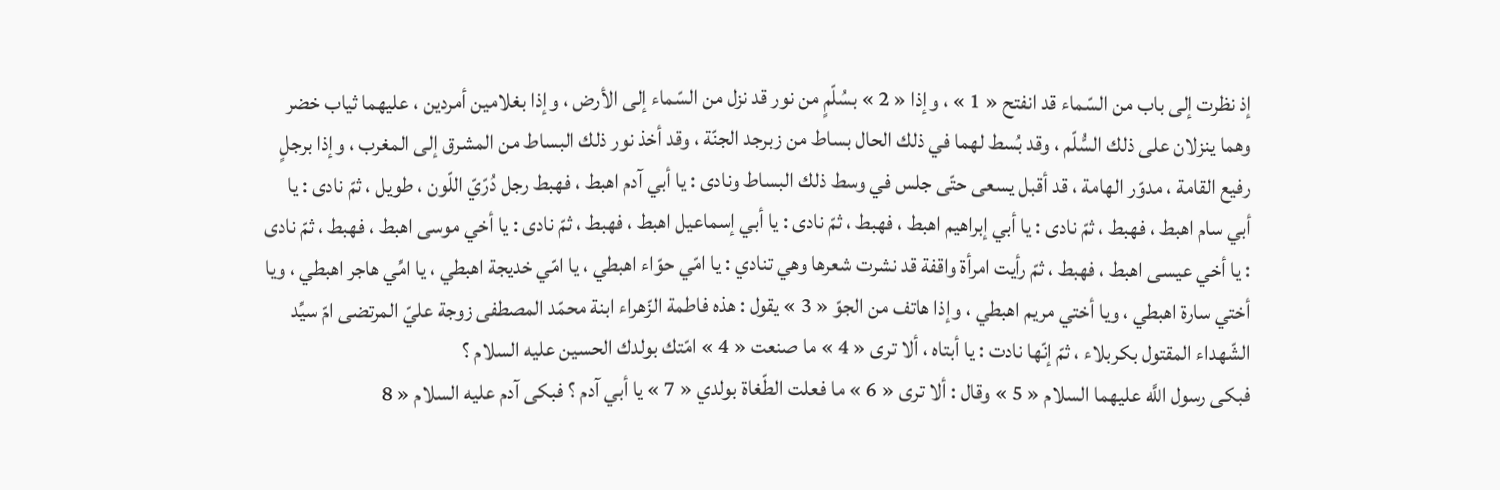إذ نظرت إلى باب من السّماء قد انفتح « 1 » ، وإذا « 2 » بسُلّمٍ من نور قد نزل من السّماء إلى الأرض ، وإذا بغلامين أمردين ، عليهما ثياب خضر وهما ينزلان على ذلك السُّلّم ، وقد بُسط لهما في ذلك الحال بساط من زبرجد الجنّة ، وقد أخذ نور ذلك البساط من المشرق إلى المغرب ، وإذا برجلٍ رفيع القامة ، مدوّر الهامة ، قد أقبل يسعى حتّى جلس في وسط ذلك البساط ونادى : يا أبي آدم اهبط ، فهبط رجل دُرّيّ اللّون ، طويل ، ثمّ نادى : يا أبي سام اهبط ، فهبط ، ثمّ نادى : يا أبي إبراهيم اهبط ، فهبط ، ثمّ نادى : يا أبي إسماعيل اهبط ، فهبط ، ثمّ نادى : يا أخي موسى اهبط ، فهبط ، ثمّ نادى : يا أخي عيسى اهبط ، فهبط ، ثمّ رأيت امرأة واقفة قد نشرت شعرها وهي تنادي : يا امّي حوّاء اهبطي ، يا امّي خديجة اهبطي ، يا امِّي هاجر اهبطي ، ويا أختي سارة اهبطي ، ويا أختي مريم اهبطي ، وإذا هاتف من الجوّ « 3 » يقول : هذه فاطمة الزّهراء ابنة محمّد المصطفى زوجة عليّ المرتضى امّ سيِّد الشّهداء المقتول بكربلاء ، ثمّ إنّها نادت : يا أبتاه ، ألا ترى « 4 » ما صنعت « 4 » امّتك بولدك الحسين عليه السلام ؟
فبكى رسول اللَّه عليهما السلام « 5 » وقال : ألا ترى « 6 » ما فعلت الطّغاة بولدي « 7 » يا أبي آدم ؟ فبكى آدم عليه السلام « 8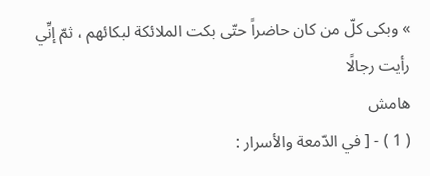» وبكى كلّ من كان حاضراً حتّى بكت الملائكة لبكائهم ، ثمّ إنِّي رأيت رجالًا
هامش
( 1 ) - [ في الدّمعة والأسرار :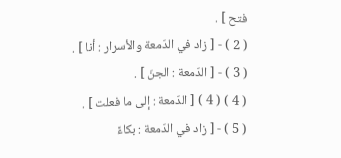فتح ] .
( 2 ) - [ زاد في الدّمعة والأسرار : أنا ] .
( 3 ) - [ الدّمعة : الجنّ ] .
( 4 ) ( 4 ) [ الدّمعة : إلى ما فعلت ] .
( 5 ) - [ زاد في الدّمعة : بكاءً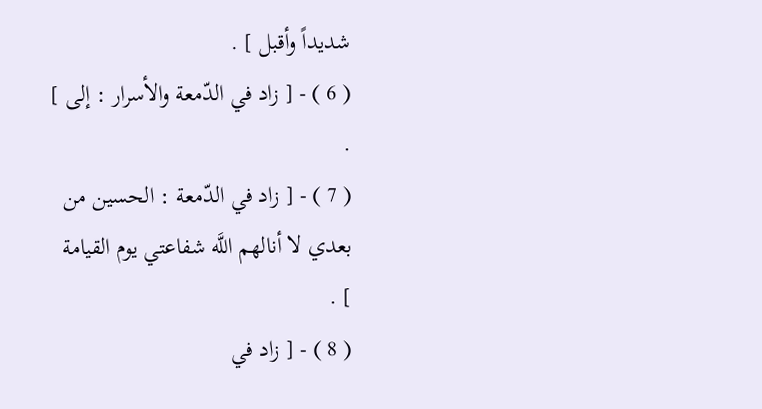شديداً وأقبل ] .
( 6 ) - [ زاد في الدّمعة والأسرار : إلى ] .
( 7 ) - [ زاد في الدّمعة : الحسين من بعدي لا أنالهم اللَّه شفاعتي يوم القيامة ] .
( 8 ) - [ زاد في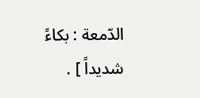الدّمعة : بكاءً شديداً ] .